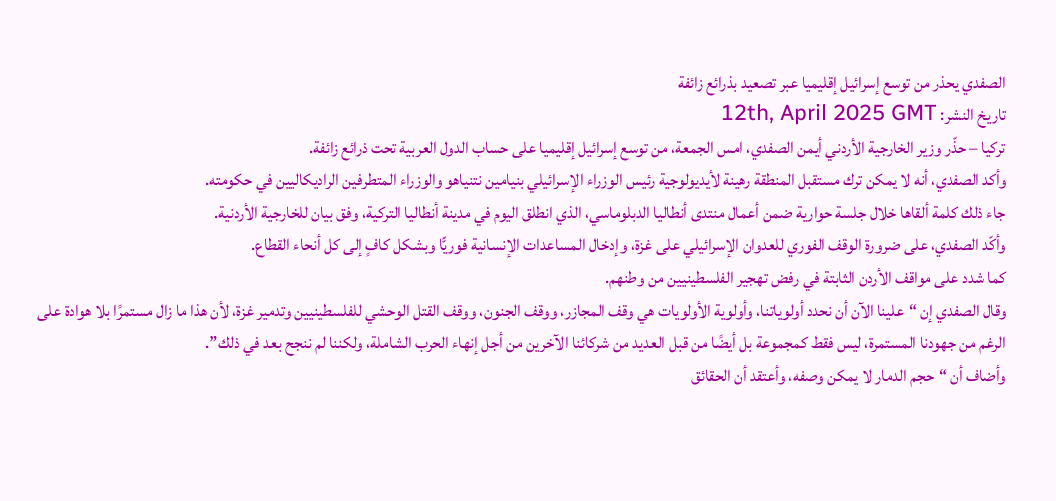الصفدي يحذر من توسع إسرائيل إقليميا عبر تصعيد بذرائع زائفة
تاريخ النشر: 12th, April 2025 GMT
تركيا – حذّر وزير الخارجية الأردني أيمن الصفدي، امس الجمعة، من توسع إسرائيل إقليميا على حساب الدول العربية تحت ذرائع زائفة.
وأكد الصفدي، أنه لا يمكن ترك مستقبل المنطقة رهينة لأيديولوجية رئيس الوزراء الإسرائيلي بنيامين نتنياهو والوزراء المتطرفين الراديكاليين في حكومته.
جاء ذلك كلمة ألقاها خلال جلسة حوارية ضمن أعمال منتدى أنطاليا الدبلوماسي، الذي انطلق اليوم في مدينة أنطاليا التركية، وفق بيان للخارجية الأردنية.
وأكّد الصفدي، على ضرورة الوقف الفوري للعدوان الإسرائيلي على غزة، وإدخال المساعدات الإنسانية فوريًّا وبشكل كافٍ إلى كل أنحاء القطاع.
كما شدد على مواقف الأردن الثابتة في رفض تهجير الفلسطينيين من وطنهم.
وقال الصفدي إن “علينا الآن أن نحدد أولوياتنا، وأولوية الأولويات هي وقف المجازر، ووقف الجنون، ووقف القتل الوحشي للفلسطينيين وتدمير غزة، لأن هذا ما زال مستمرًا بلا هوادة على الرغم من جهودنا المستمرة، ليس فقط كمجموعة بل أيضًا من قبل العديد من شركائنا الآخرين من أجل إنهاء الحرب الشاملة، ولكننا لم ننجح بعد في ذلك”.
وأضاف أن “حجم الدمار لا يمكن وصفه، وأعتقد أن الحقائق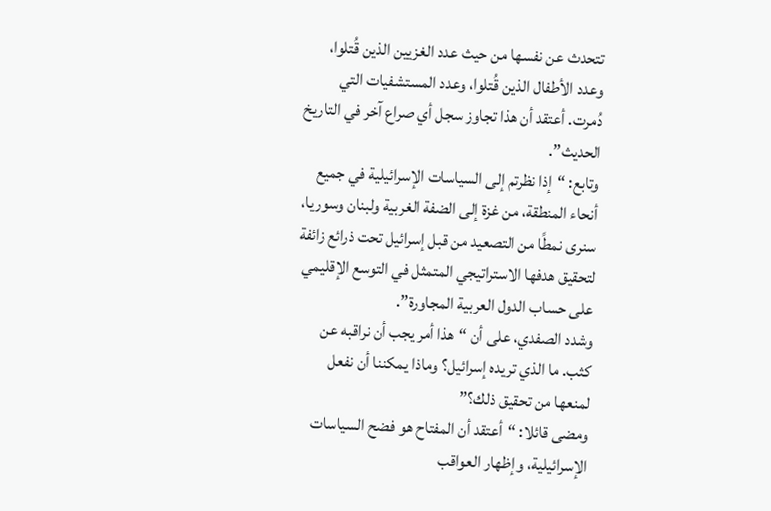تتحدث عن نفسها من حيث عدد الغزيين الذين قُتلوا، وعدد الأطفال الذين قُتلوا، وعدد المستشفيات التي دُمرت. أعتقد أن هذا تجاوز سجل أي صراع آخر في التاريخ الحديث”.
وتابع: “إذا نظرتم إلى السياسات الإسرائيلية في جميع أنحاء المنطقة، من غزة إلى الضفة الغربية ولبنان وسوريا، سنرى نمطًا من التصعيد من قبل إسرائيل تحت ذرائع زائفة لتحقيق هدفها الاستراتيجي المتمثل في التوسع الإقليمي على حساب الدول العربية المجاورة”.
وشدد الصفدي، على أن “هذا أمر يجب أن نراقبه عن كثب. ما الذي تريده إسرائيل؟ وماذا يمكننا أن نفعل لمنعها من تحقيق ذلك؟”
ومضى قائلا: “أعتقد أن المفتاح هو فضح السياسات الإسرائيلية، وإظهار العواقب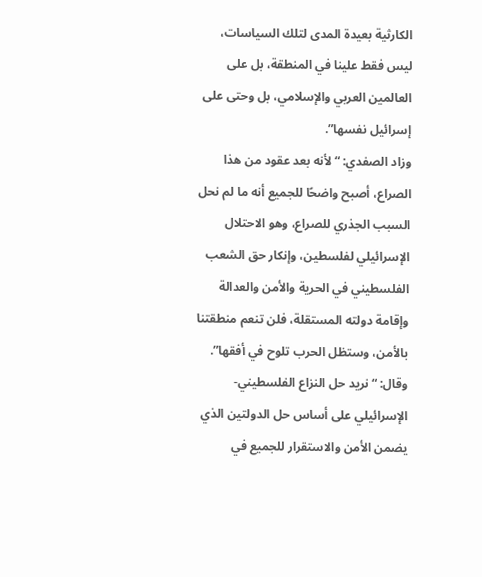الكارثية بعيدة المدى لتلك السياسات، ليس فقط علينا في المنطقة، بل على العالمين العربي والإسلامي، بل وحتى على إسرائيل نفسها”.
وزاد الصفدي: “لأنه بعد عقود من هذا الصراع، أصبح واضحًا للجميع أنه ما لم نحل السبب الجذري للصراع، وهو الاحتلال الإسرائيلي لفلسطين، وإنكار حق الشعب الفلسطيني في الحرية والأمن والعدالة وإقامة دولته المستقلة، فلن تنعم منطقتنا بالأمن، وستظل الحرب تلوح في أفقها”.
وقال: “نريد حل النزاع الفلسطيني-الإسرائيلي على أساس حل الدولتين الذي يضمن الأمن والاستقرار للجميع في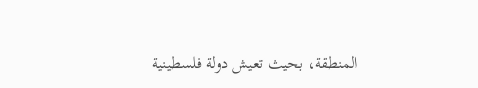المنطقة، بحيث تعيش دولة فلسطينية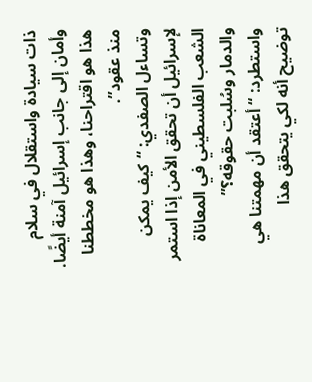ذات سيادة واستقلال في سلام وأمان إلى جانب إسرائيل آمنة أيضًا. هذا هو اقتراحنا، وهذا هو مخططنا منذ عقود”.
وتساءل الصفدي: “كيف يمكن لإسرائيل أن تحقق الأمن إذا استمر الشعب الفلسطيني في المعاناة والدمار وسُلبت حقوقه؟”
واستطرد: “أعتقد أن مهمتنا هي توضيح أنه لكي يتحقق هذا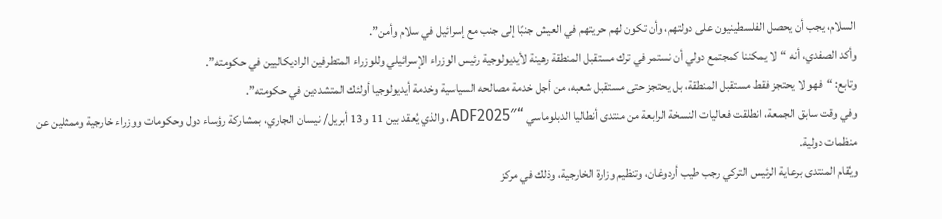السلام، يجب أن يحصل الفلسطينيون على دولتهم، وأن تكون لهم حريتهم في العيش جنبًا إلى جنب مع إسرائيل في سلام وأمن”.
وأكد الصفدي، أنه “لا يمكننا كمجتمع دولي أن نستمر في ترك مستقبل المنطقة رهينة لأيديولوجية رئيس الوزراء الإسرائيلي وللوزراء المتطرفين الراديكاليين في حكومته”.
وتابع: “فهو لا يحتجز فقط مستقبل المنطقة، بل يحتجز حتى مستقبل شعبه، من أجل خدمة مصالحه السياسية وخدمة أيديولوجيا أولئك المتشددين في حكومته”.
وفي وقت سابق الجمعة، انطلقت فعاليات النسخة الرابعة من منتدى أنطاليا الدبلوماسي “ADF2025″، والذي يُعقد بين 11 و13 أبريل/ نيسان الجاري، بمشاركة رؤساء دول وحكومات ووزراء خارجية وممثلين عن منظمات دولية.
ويُقام المنتدى برعاية الرئيس التركي رجب طيب أردوغان، وتنظيم وزارة الخارجية، وذلك في مركز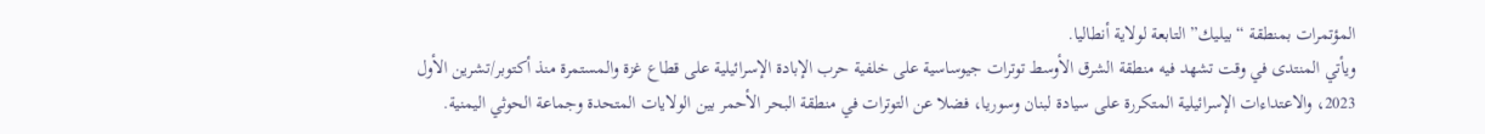المؤتمرات بمنطقة “بيليك” التابعة لولاية أنطاليا.
ويأتي المنتدى في وقت تشهد فيه منطقة الشرق الأوسط توترات جيوساسية على خلفية حرب الإبادة الإسرائيلية على قطاع غزة والمستمرة منذ أكتوبر/تشرين الأول 2023، والاعتداءات الإسرائيلية المتكررة على سيادة لبنان وسوريا، فضلا عن التوترات في منطقة البحر الأحمر بين الولايات المتحدة وجماعة الحوثي اليمنية.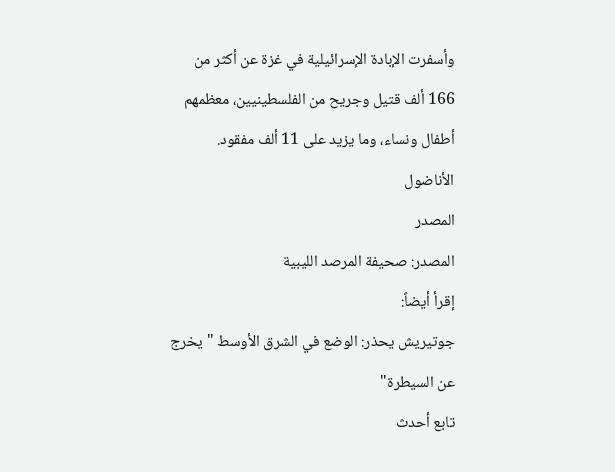وأسفرت الإبادة الإسرائيلية في غزة عن أكثر من 166 ألف قتيل وجريح من الفلسطينيين، معظمهم أطفال ونساء، وما يزيد على 11 ألف مفقود.
الأناضول
المصدر
المصدر: صحيفة المرصد الليبية
إقرأ أيضاً:
جوتيريش يحذر: الوضع في الشرق الأوسط "يخرج عن السيطرة"
تابع أحدث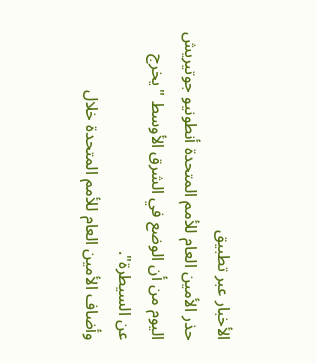الأخبار عبر تطبيق
حذر الأمين العام للأمم المتحدة أنطونيو جوتيريش اليوم من أن الوضع في الشرق الأوسط "يخرج عن السيطرة".
وأضاف الأمين العام للأمم المتحدة خلال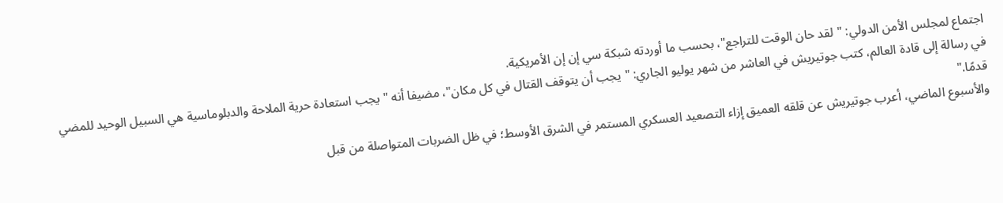اجتماع لمجلس الأمن الدولي: "لقد حان الوقت للتراجع"، بحسب ما أوردته شبكة سي إن إن الأمريكية.
في رسالة إلى قادة العالم، كتب جوتيريش في العاشر من شهر يوليو الجاري: "يجب أن يتوقف القتال في كل مكان"، مضيفا أنه "يجب استعادة حرية الملاحة والدبلوماسية هي السبيل الوحيد للمضي قدمًا."
والأسبوع الماضي، أعرب جوتيريش عن قلقه العميق إزاء التصعيد العسكري المستمر في الشرق الأوسط؛ في ظل الضربات المتواصلة من قبل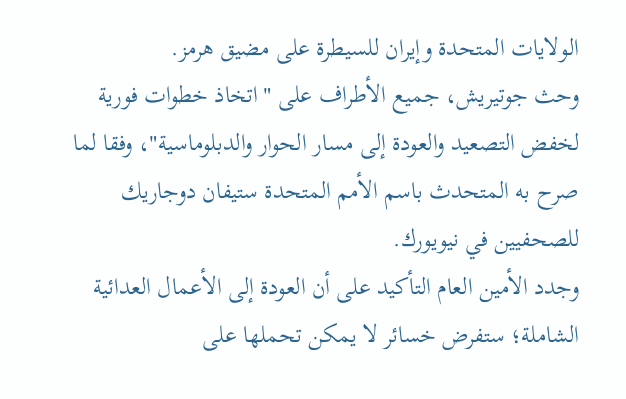الولايات المتحدة وإيران للسيطرة على مضيق هرمز.
وحث جوتيريش، جميع الأطراف على "اتخاذ خطوات فورية لخفض التصعيد والعودة إلى مسار الحوار والدبلوماسية"، وفقا لما صرح به المتحدث باسم الأمم المتحدة ستيفان دوجاريك للصحفيين في نيويورك.
وجدد الأمين العام التأكيد على أن العودة إلى الأعمال العدائية الشاملة؛ ستفرض خسائر لا يمكن تحملها على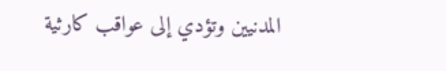المدنيين وتؤدي إلى عواقب كارثية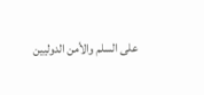على السلم والأمن الدوليين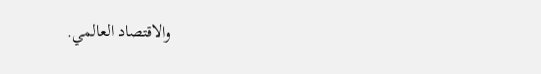والاقتصاد العالمي.